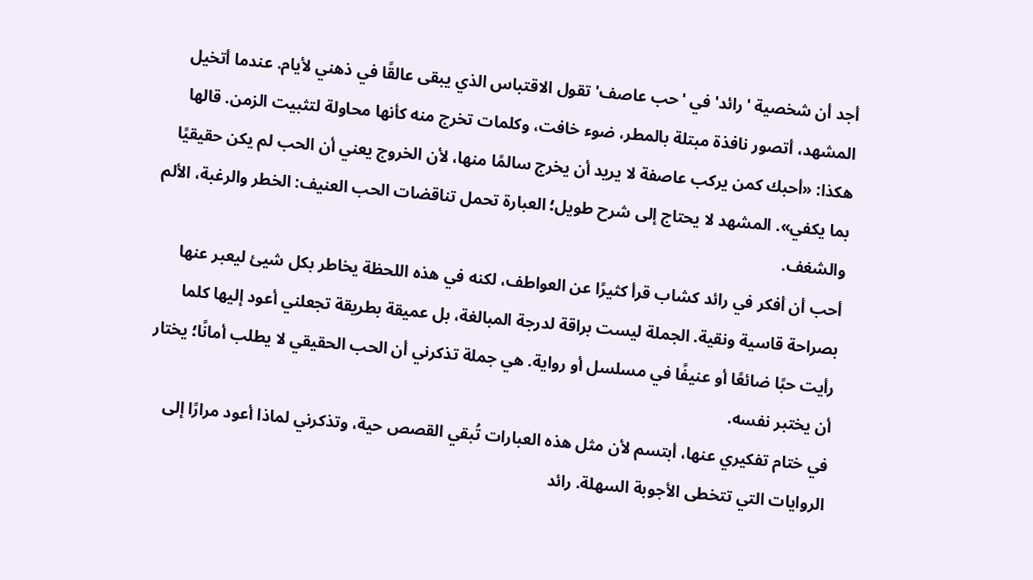أجد أن شخصية 'رائد' في 'حب عاصف' تقول الاقتباس الذي يبقى عالقًا في ذهني لأيام. عندما أتخيل المشهد، أتصور نافذة مبتلة بالمطر، ضوء خافت، وكلمات تخرج منه كأنها محاولة لتثبيت الزمن. قالها هكذا: «أحبك كمن يركب عاصفة لا يريد أن يخرج سالمًا منها، لأن الخروج يعني أن الحب لم يكن حقيقيًا بما يكفي». المشهد لا يحتاج إلى شرح طويل؛ العبارة تحمل تناقضات الحب العنيف: الخطر والرغبة، الألم والشغف.
أحب أن أفكر في رائد كشاب قرأ كثيرًا عن العواطف، لكنه في هذه اللحظة يخاطر بكل شيئ ليعبر عنها بصراحة قاسية ونقية. الجملة ليست براقة لدرجة المبالغة، بل عميقة بطريقة تجعلني أعود إليها كلما رأيت حبًا ضائعًا أو عنيفًا في مسلسل أو رواية. هي جملة تذكرني أن الحب الحقيقي لا يطلب أمانًا؛ يختار أن يختبر نفسه.
في ختام تفكيري عنها، أبتسم لأن مثل هذه العبارات تُبقي القصص حية، وتذكرني لماذا أعود مرارًا إلى الروايات التي تتخطى الأجوبة السهلة. رائد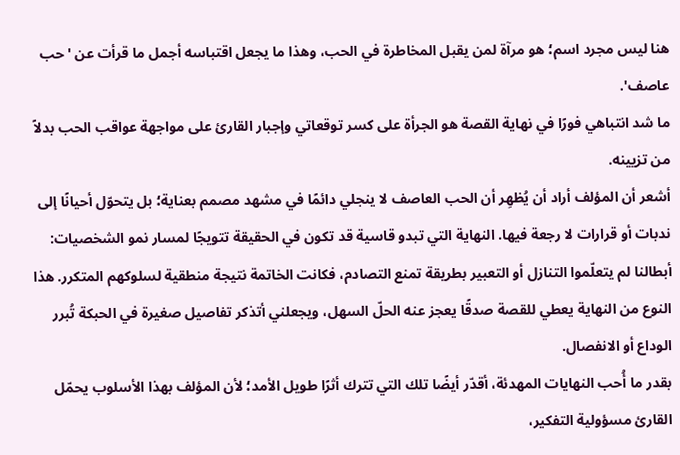هنا ليس مجرد اسم؛ هو مرآة لمن يقبل المخاطرة في الحب، وهذا ما يجعل اقتباسه أجمل ما قرأت عن 'حب عاصف'.
ما شد انتباهي فورًا في نهاية القصة هو الجرأة على كسر توقعاتي وإجبار القارئ على مواجهة عواقب الحب بدلاً من تزيينه.
أشعر أن المؤلف أراد أن يُظهِر أن الحب العاصف لا ينجلي دائمًا في مشهد مصمم بعناية؛ بل يتحوّل أحيانًا إلى ندبات أو قرارات لا رجعة فيها. النهاية التي تبدو قاسية قد تكون في الحقيقة تتويجًا لمسار نمو الشخصيات: أبطالنا لم يتعلّموا التنازل أو التعبير بطريقة تمنع التصادم، فكانت الخاتمة نتيجة منطقية لسلوكهم المتكرر. هذا النوع من النهاية يعطي للقصة صدقًا يعجز عنه الحلّ السهل، ويجعلني أتذكر تفاصيل صغيرة في الحبكة تُبرر الوداع أو الانفصال.
بقدر ما أُحب النهايات المهدئة، أقدّر أيضًا تلك التي تترك أثرًا طويل الأمد؛ لأن المؤلف بهذا الأسلوب يحمّل القارئ مسؤولية التفكير،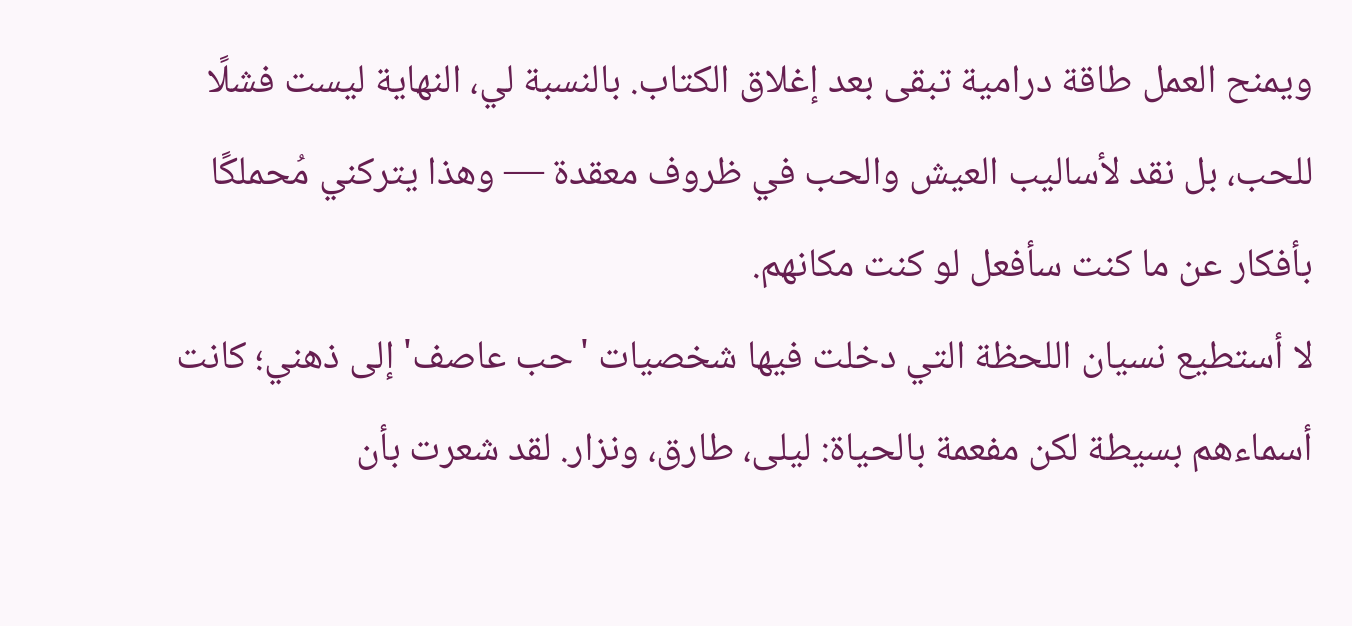ويمنح العمل طاقة درامية تبقى بعد إغلاق الكتاب. بالنسبة لي، النهاية ليست فشلًا للحب، بل نقد لأساليب العيش والحب في ظروف معقدة — وهذا يتركني مُحملكًا بأفكار عن ما كنت سأفعل لو كنت مكانهم.
لا أستطيع نسيان اللحظة التي دخلت فيها شخصيات 'حب عاصف' إلى ذهني؛ كانت أسماءهم بسيطة لكن مفعمة بالحياة: ليلى، طارق، ونزار. لقد شعرت بأن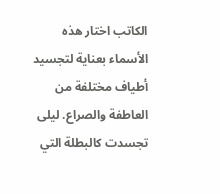الكاتب اختار هذه الأسماء بعناية لتجسيد أطياف مختلفة من العاطفة والصراع. ليلى تجسدت كالبطلة التي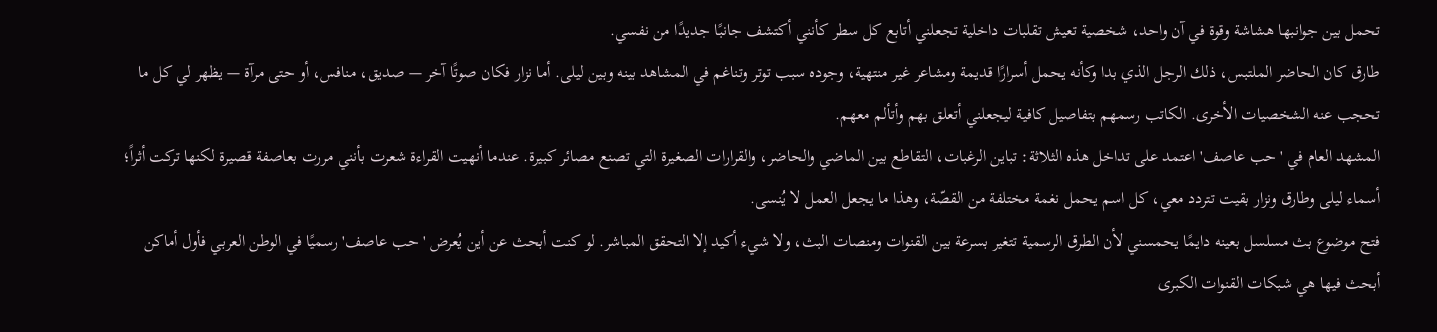تحمل بين جوانبها هشاشة وقوة في آن واحد، شخصية تعيش تقلبات داخلية تجعلني أتابع كل سطر كأنني أكتشف جانبًا جديدًا من نفسي.
طارق كان الحاضر الملتبس، ذلك الرجل الذي بدا وكأنه يحمل أسرارًا قديمة ومشاعر غير منتهية، وجوده سبب توتر وتناغم في المشاهد بينه وبين ليلى. أما نزار فكان صوتًا آخر — صديق، منافس، أو حتى مرآة — يظهر لي كل ما تحجب عنه الشخصيات الأخرى. الكاتب رسمهم بتفاصيل كافية ليجعلني أتعلق بهم وأتألم معهم.
المشهد العام في 'حب عاصف' اعتمد على تداخل هذه الثلاثة: تباين الرغبات، التقاطع بين الماضي والحاضر، والقرارات الصغيرة التي تصنع مصائر كبيرة. عندما أنهيت القراءة شعرت بأنني مررت بعاصفة قصيرة لكنها تركت أثراً؛ أسماء ليلى وطارق ونزار بقيت تتردد معي، كل اسم يحمل نغمة مختلفة من القصّة، وهذا ما يجعل العمل لا يُنسى.
فتح موضوع بث مسلسل بعينه دايمًا يحمسني لأن الطرق الرسمية تتغير بسرعة بين القنوات ومنصات البث، ولا شيء أكيد إلا التحقق المباشر. لو كنت أبحث عن أين يُعرض 'حب عاصف' رسميًا في الوطن العربي فأول أماكن أبحث فيها هي شبكات القنوات الكبرى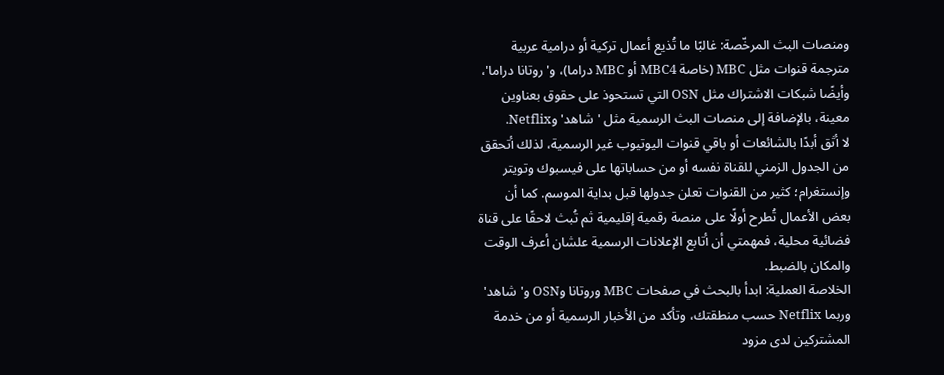ومنصات البث المرخّصة: غالبًا ما تُذيع أعمال تركية أو درامية عربية مترجمة قنوات مثل MBC (خاصة MBC4 أو MBC دراما)، و'روتانا دراما'، وأيضًا شبكات الاشتراك مثل OSN التي تستحوذ على حقوق بعناوين معينة، بالإضافة إلى منصات البث الرسمية مثل 'شاهد' وNetflix.
لا أثق أبدًا بالشائعات أو باقي قنوات اليوتيوب غير الرسمية، لذلك أتحقق من الجدول الزمني للقناة نفسه أو من حساباتها على فيسبوك وتويتر وإنستغرام؛ كثير من القنوات تعلن جدولها قبل بداية الموسم. كما أن بعض الأعمال تُطرح أولًا على منصة رقمية إقليمية ثم تُبث لاحقًا على قناة فضائية محلية، فمهمتي أن أتابع الإعلانات الرسمية علشان أعرف الوقت والمكان بالضبط.
الخلاصة العملية: ابدأ بالبحث في صفحات MBC وروتانا وOSN و'شاهد' وربما Netflix حسب منطقتك، وتأكد من الأخبار الرسمية أو من خدمة المشتركين لدى مزود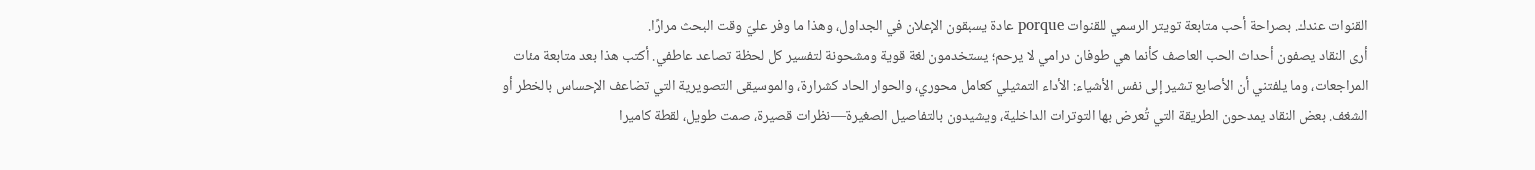القنوات عندك. بصراحة أحب متابعة تويتر الرسمي للقنوات porque عادة يسبقون الإعلان في الجداول، وهذا ما وفر عليّ وقت البحث مرارًا.
أرى النقاد يصفون أحداث الحب العاصف كأنما هي طوفان درامي لا يرحم؛ يستخدمون لغة قوية ومشحونة لتفسير كل لحظة تصاعد عاطفي. أكتب هذا بعد متابعة مئات المراجعات، وما يلفتني أن الأصابع تشير إلى نفس الأشياء: الأداء التمثيلي كعامل محوري، والحوار الحاد كشرارة، والموسيقى التصويرية التي تضاعف الإحساس بالخطر أو الشغف. بعض النقاد يمدحون الطريقة التي تُعرض بها التوترات الداخلية، ويشيدون بالتفاصيل الصغيرة—نظرات قصيرة، صمت طويل، لقطة كاميرا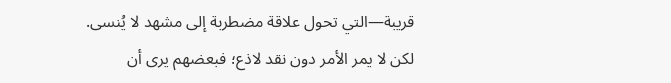قريبة—التي تحول علاقة مضطربة إلى مشهد لا يُنسى.
لكن لا يمر الأمر دون نقد لاذع؛ فبعضهم يرى أن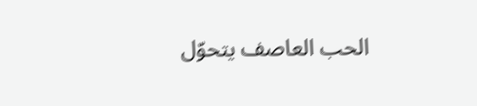الحب العاصف يتحوّل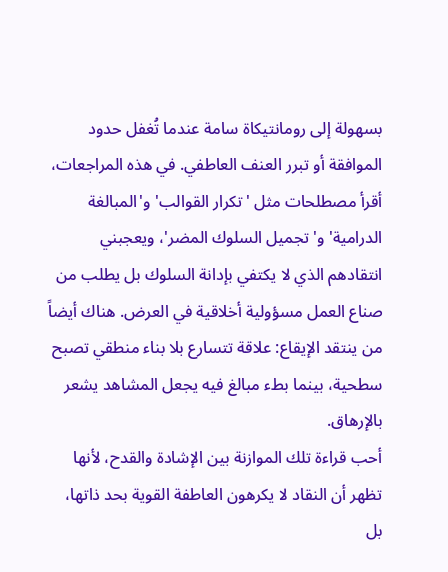بسهولة إلى رومانتيكاة سامة عندما تُغفل حدود الموافقة أو تبرر العنف العاطفي. في هذه المراجعات، أقرأ مصطلحات مثل 'تكرار القوالب' و'المبالغة الدرامية' و'تجميل السلوك المضر'، ويعجبني انتقادهم الذي لا يكتفي بإدانة السلوك بل يطلب من صناع العمل مسؤولية أخلاقية في العرض. هناك أيضاً من ينتقد الإيقاع: علاقة تتسارع بلا بناء منطقي تصبح سطحية، بينما بطء مبالغ فيه يجعل المشاهد يشعر بالإرهاق.
أحب قراءة تلك الموازنة بين الإشادة والقدح، لأنها تظهر أن النقاد لا يكرهون العاطفة القوية بحد ذاتها، بل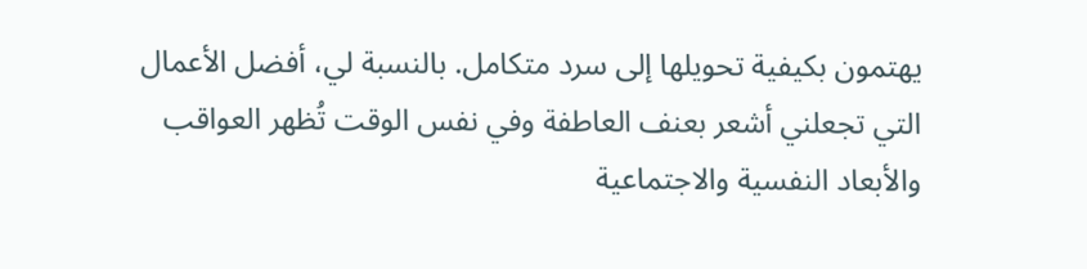يهتمون بكيفية تحويلها إلى سرد متكامل. بالنسبة لي، أفضل الأعمال التي تجعلني أشعر بعنف العاطفة وفي نفس الوقت تُظهر العواقب والأبعاد النفسية والاجتماعية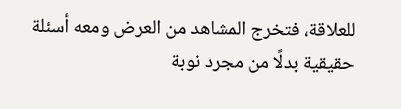للعلاقة، فتخرج المشاهد من العرض ومعه أسئلة حقيقية بدلًا من مجرد نوبة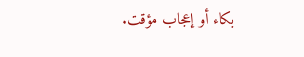بكاء أو إعجاب مؤقت.